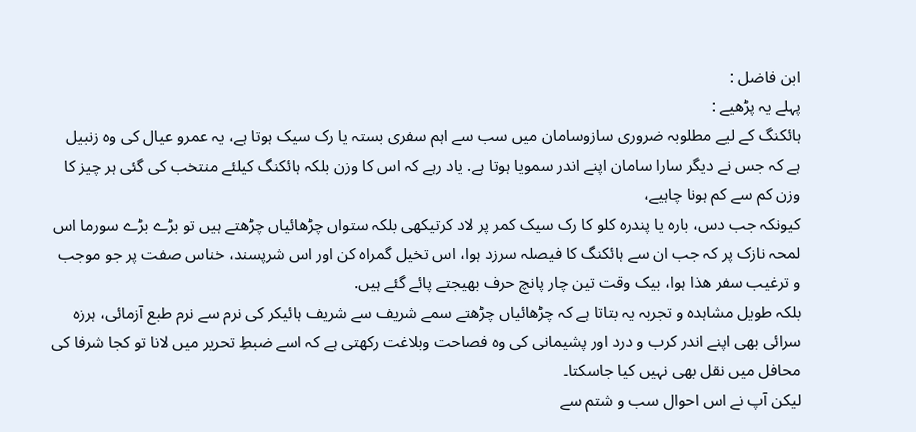ابن فاضل :
پہلے یہ پڑھیے :
ہائکنگ کے لیے مطلوبہ ضروری سازوسامان میں سب سے اہم سفری بستہ یا رک سیک ہوتا ہے، یہ عمرو عیال کی وہ زنبیل ہے کہ جس نے دیگر سارا سامان اپنے اندر سمویا ہوتا ہے. یاد رہے کہ اس کا وزن بلکہ ہائکنگ کیلئے منتخب کی گئی ہر چیز کا وزن کم سے کم ہونا چاہیے،
کیونکہ جب دس، بارہ یا پندرہ کلو کا رک سیک کمر پر لاد کرتیکھی بلکہ ستواں چڑھائیاں چڑھتے ہیں تو بڑے بڑے سورما اس لمحہ نازک پر کہ جب ان سے ہائکنگ کا فیصلہ سرزد ہوا، اس تخیل گمراہ کن اور اس شرپسند، خناس صفت پر جو موجب و ترغیب سفر ھذا ہوا، بیک وقت تین چار پانچ حرف بھیجتے پائے گئے ہیں.
بلکہ طویل مشاہدہ و تجربہ یہ بتاتا ہے کہ چڑھائیاں چڑھتے سمے شریف سے شریف ہائیکر کی نرم سے نرم طبع آزمائی، ہرزہ سرائی بھی اپنے اندر کرب و درد اور پشیمانی کی وہ فصاحت وبلاغت رکھتی ہے کہ اسے ضبطِ تحریر میں لانا تو کجا شرفا کی محافل میں نقل بھی نہیں کیا جاسکتا۔
لیکن آپ نے اس احوال سب و شتم سے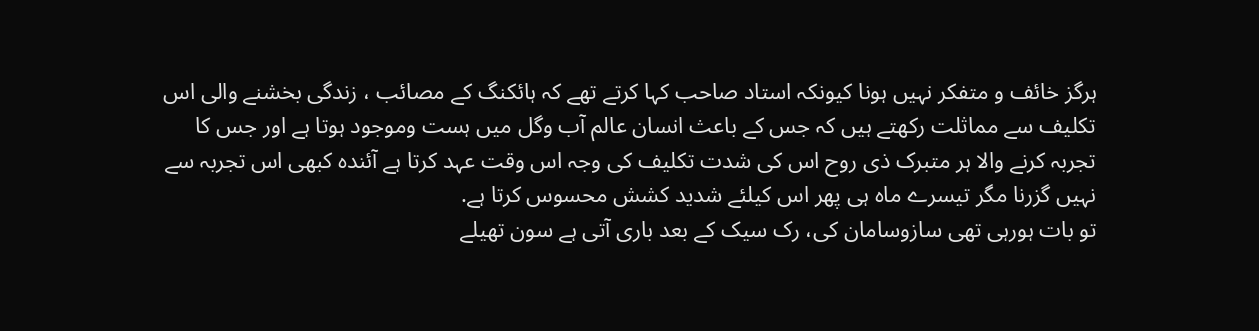ہرگز خائف و متفکر نہیں ہونا کیونکہ استاد صاحب کہا کرتے تھے کہ ہائکنگ کے مصائب ، زندگی بخشنے والی اس تکلیف سے مماثلت رکھتے ہیں کہ جس کے باعث انسان عالم آب وگل میں ہست وموجود ہوتا ہے اور جس کا تجربہ کرنے والا ہر متبرک ذی روح اس کی شدت تکلیف کی وجہ اس وقت عہد کرتا ہے آئندہ کبھی اس تجربہ سے نہیں گزرنا مگر تیسرے ماہ ہی پھر اس کیلئے شدید کشش محسوس کرتا ہے.
تو بات ہورہی تھی سازوسامان کی، رک سیک کے بعد باری آتی ہے سون تھیلے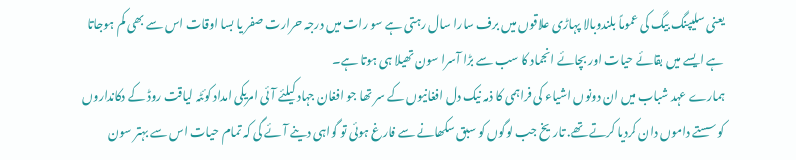یعنی سلیپنگ بیگ کی عموماً بلندوبالا پہاڑی علاقوں میں برف سارا سال رہتی ہے سو رات میں درجہ حرارت صفر یا بسا اوقات اس سے بھی کم ہوجاتا ہے ایسے میں بقائے حیات اور بچائے انجماد کا سب سے بڑا آسرا سون تھیلا ہی ہوتا ہے۔
ہمارے عہد شباب میں ان دونوں اشیاء کی فراہمی کا ذمہ نیک دل افغانیوں کے سر تھا جو افغان جہاد کیلئے آئی امریکی امداد کوئٹہ لیاقت روڈ کے دکانداروں کو سستے داموں دان کردیا کرتے تھے. تاریخ جب لوگوں کو سبق سکھانے سے فارغ ہوئی تو گواہی دینے آئے گی کہ تمام حیات اس سے بہتر سون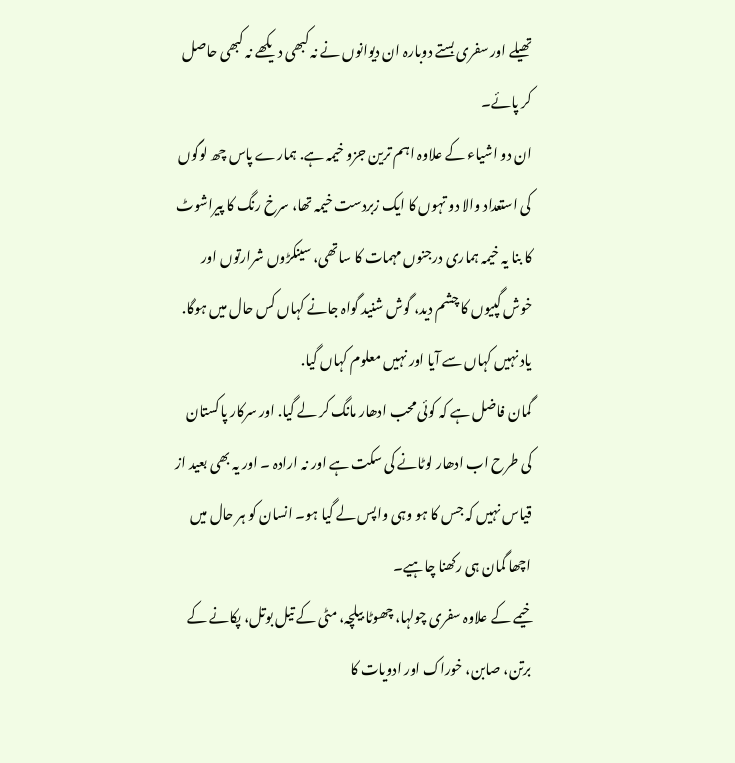تھیلے اور سفری بستے دوبارہ ان دیوانوں نے نہ کبھی دیکھے نہ کبھی حاصل کر پائے۔
ان دو اشیاء کے علاوہ اہم ترین جزو خیمہ ہے. ہمارے پاس چھ لوگوں کی استعداد والا دو تہوں کا ایک زبردست خیمہ تھا، سرخ رنگ کا پیراشوٹ کا بنا یہ خیمہ ہماری درجنوں مہمات کا ساتھی، سینکڑوں شرارتوں اور خوش گپیوں کا چشم دید، گوش شنید گواہ جانے کہاں کس حال میں ہوگا. یاد نہیں کہاں سے آیا اور نہیں معلوم کہاں گیا.
گمان فاضل ہے کہ کوئی محب ادھار مانگ کر لے گیا. اور سرکار پاکستان کی طرح اب ادھار لوٹانے کی سکت ہے اور نہ ارادہ ۔ اور یہ بھی بعید از قیاس نہیں کہ جس کا ہو وہی واپس لے گیا ہو۔ انسان کو ہر حال میں اچھا گمان ہی رکھنا چاہیے۔
خیمے کے علاوہ سفری چولہا، چھوٹا بیلچہ، مٹی کے تیل بوتل، پکانے کے برتن، صابن، خوراک اور ادویات کا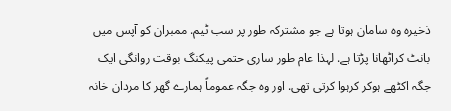ذخیرہ وہ سامان ہوتا ہے جو مشترکہ طور پر سب ٹیم. ممبران کو آپس میں بانٹ کراٹھانا پڑتا ہے. لہذا عام طور ساری حتمی پیکنگ بوقت روانگی ایک جگہ اکٹھے ہوکر کرہوا کرتی تھی. اور وہ جگہ عموماً ہمارے گھر کا مردان خانہ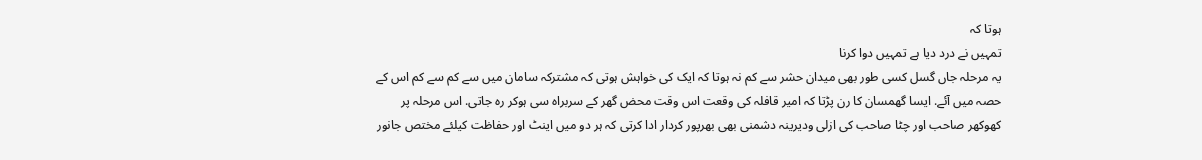ہوتا کہ
تمہیں نے درد دیا ہے تمہیں دوا کرنا
یہ مرحلہ جاں گسل کسی طور بھی میدان حشر سے کم نہ ہوتا کہ ایک کی خواہش ہوتی کہ مشترکہ سامان میں سے کم سے کم اس کے حصہ میں آئے. ایسا گھمسان کا رن پڑتا کہ امیر قافلہ کی وقعت اس وقت محض گھر کے سربراہ سی ہوکر رہ جاتی. اس مرحلہ پر کھوکھر صاحب اور چٹا صاحب کی ازلی ودیرینہ دشمنی بھی بھرپور کردار ادا کرتی کہ ہر دو میں اینٹ اور حفاظت کیلئے مختص جانور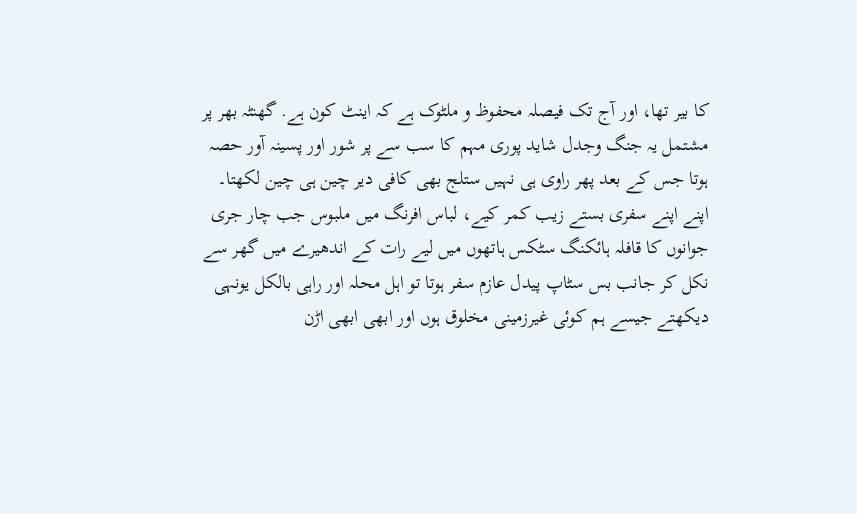کا بیر تھا، اور آج تک فیصلہ محفوظ و ملٹوک ہے کہ اینٹ کون ہے. گھنٹہ بھر پر مشتمل یہ جنگ وجدل شاید پوری مہم کا سب سے پر شور اور پسینہ آور حصہ ہوتا جس کے بعد پھر راوی ہی نہیں ستلج بھی کافی دیر چین ہی چین لکھتا۔
اپنے اپنے سفری بستے زیب کمر کیے، لباس افرنگ میں ملبوس جب چار جری جوانوں کا قافلہ ہائکنگ سٹکس ہاتھوں میں لیے رات کے اندھیرے میں گھر سے نکل کر جانب بس سٹاپ پیدل عازم سفر ہوتا تو اہل محلہ اور راہی بالکل یونہی دیکھتے جیسے ہم کوئی غیرزمینی مخلوق ہوں اور ابھی ابھی اڑن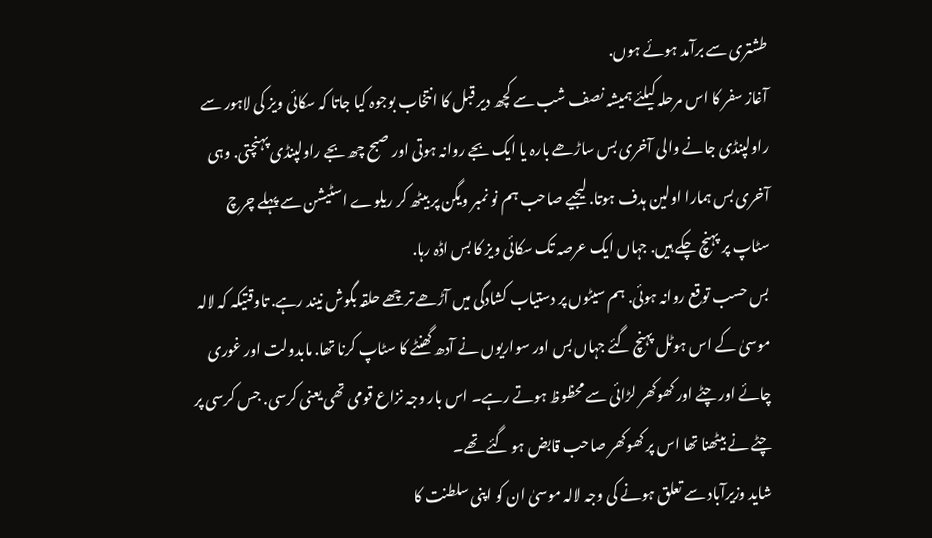طشتری سے برآمد ہوئے ہوں.
آغاز سفر کا اس مرحلہ کیلئے ہمیشہ نصف شب سے کچھ دیر قبل کا انتخاب بوجوہ کیا جاتا کہ سکائی ویز کی لاہور سے راولپنڈی جانے والی آخری بس ساڑھے بارہ یا ایک بجے روانہ ہوتی اور صبح چھ بجے راولپنڈی پہنچتی. وہی آخری بس ہمارا اولین ہدف ہوتا. لیجیے صاحب ہم نو نمبر ویگن پر بیٹھ کر ریلوے اسٹیشن سے پہلے چرچ سٹاپ پر پہنچ چکے ہیں. جہاں ایک عرصہ تک سکائی ویز کا بس اڈہ رہا.
بس حسب توقع روانہ ہوئی. ہم سیٹوں پر دستیاب کشادگی میں آڑھے ترچھے حلقہ بگوش نیند رہے. تاوقتیکہ کہ لالہ موسیٰ کے اس ہوٹل پہنچ گئے جہاں بس اور سواریوں نے آدھ گھنٹے کا سٹاپ کرنا تھا. مابدولت اور غوری چائے اور چٹے اور کھوکھر لڑائی سے محظوظ ہوتے رہے۔ اس بار وجہ نزاع قومی تھی یعنی کرسی. جس کرسی پر چٹے نے بیٹھنا تھا اس پر کھوکھر صاحب قابض ہو گئے تھے۔
شاید وزیرآباد سے تعلق ہونے کی وجہ لالہ موسیٰ ان کو اپنی سلطنت کا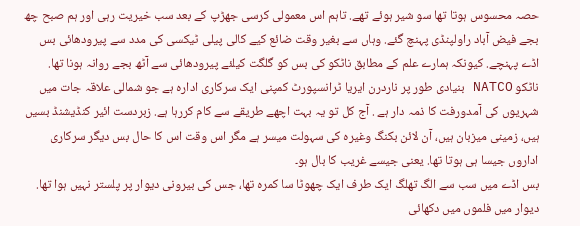حصہ محسوس ہوتا تھا سو شیر ہوئے تھے. تاہم اس معمولی کرسی جھڑپ کے بعد سب خیریت رہی اور ہم صبح چھ بجے فیض آباد راولپنڈی پہنچ گئے. وہاں سے بغیر وقت ضائع کیے کالی پیلی ٹیکسی کی مدد سے پیرودھائی بس اڈے پہنچے. کیونکہ ہمارے علم کے مطابق ناٹکو کی بس کو گلگت کیلئے پیرودھائی سے آٹھ بجے روانہ ہونا تھا.
ناٹکو NATCO بنیادی طور پر ناردرن ایریا ٹرانسپورٹ کمپنی ایک سرکاری ادارہ ہے جو شمالی علاقہ جات میں شہریوں کی آمدورفت کا ذمہ دار ہے . آج کل تو یہ بہت اچھے طریقے سے کام کررہا ہے. زبردست ائیر کنڈیشنڈ بسیں ہیں، زمینی میزبان ہیں، آن لائن بکنگ وغیرہ کی سہولت میسر ہے مگر اس وقت اس کا حال بس دیگر سرکاری اداروں جیسا ہی ہوتا تھا. یعنی جیسے غریب کا بال ہو۔
بس اڈے میں سب سے الگ تھلگ ایک طرف ایک چھوٹا سا کمرہ تھا، جس کی بیرونی دیوار پر پلستر نہیں ہوا تھا. دیوار میں فلموں میں دکھائی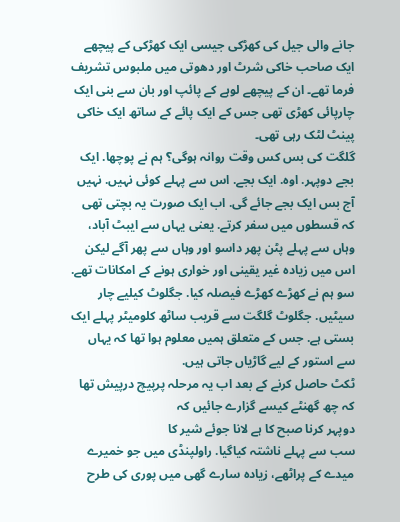جانے والی جیل کی کھڑکی جیسی ایک کھڑکی کے پیچھے ایک صاحب خاکی شرٹ اور دھوتی میں ملبوس تشریف فرما تھے۔ ان کے پیچھے لوہے کے پائپ اور بان سے بنی ایک چارپائی کھڑی تھی جس کے ایک پائے کے ساتھ ایک خاکی پینٹ لٹک رہی تھی۔
گلگت کی بس کس وقت روانہ ہوگی؟ ہم نے پوچھا. ایک بجے دوپہر. اوہ. ایک بجے. اس سے پہلے کوئی نہیں. نہیں آج بس ایک بجے جائے گی. اب ایک صورت یہ بچتی تھی کہ قسطوں میں سفر کرتے. یعنی یہاں سے ایبٹ آباد، وہاں سے پہلے پٹن پھر داسو اور وہاں سے پھر آگے لیکن اس میں زیادہ غیر یقینی اور خواری ہونے کے امکانات تھے. سو ہم نے کھڑے کھڑے فیصلہ کیا. جگلوٹ کیلیے چار سیٹیں. جگلوٹ گلگت سے قریب ساٹھ کلومیٹر پہلے ایک بستی ہے. جس کے متعلق ہمیں معلوم ہوا تھا کہ یہاں سے استور کے لیے گاڑیاں جاتی ہیں.
ٹکٹ حاصل کرنے کے بعد اب یہ مرحلہ پرپیچ درپیش تھا کہ چھ گھنٹے کیسے گزارے جائیں کہ
دوپہر کرنا صبح کا ہے لانا جوئے شیر کا
سب سے پہلے ناشتہ کیاگیا. راولپنڈی میں جو خمیرے میدے کے پراٹھے، زیادہ سارے گھی میں پوری کی طرح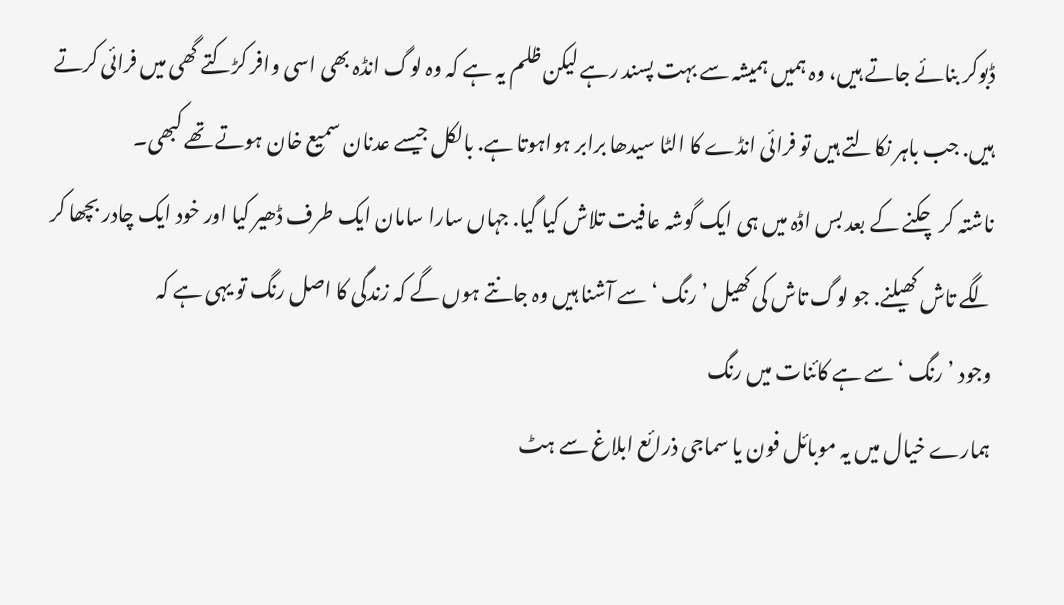ڈبوکر بنائے جاتے ہیں، وہ ہمیں ہمیشہ سے بہت پسند رہے لیکن ظلم یہ ہے کہ وہ لوگ انڈہ بھی اسی وافر کڑکتے گھی میں فرائی کرتے ہیں. جب باہر نکالتے ہیں تو فرائی انڈے کا الٹا سیدھا برابر ہواہوتا ہے. بالکل جیسے عدنان سمیع خان ہوتے تھے کبھی۔
ناشتہ کر چکنے کے بعد بس اڈہ میں ہی ایک گوشہ عافیت تلاش کیا گیا. جہاں سارا سامان ایک طرف ڈھیر کیا اور خود ایک چادر بچھا کر لگے تاش کھیلنے. جو لوگ تاش کی کھیل ’ رنگ ‘ سے آشنا ہیں وہ جانتے ہوں گے کہ زندگی کا اصل رنگ تو یہی ہے کہ
وجود ’ رنگ ‘ سے ہے کائنات میں رنگ
ہمارے خیال میں یہ موبائل فون یا سماجی ذرائع ابلاغ سے ہٹ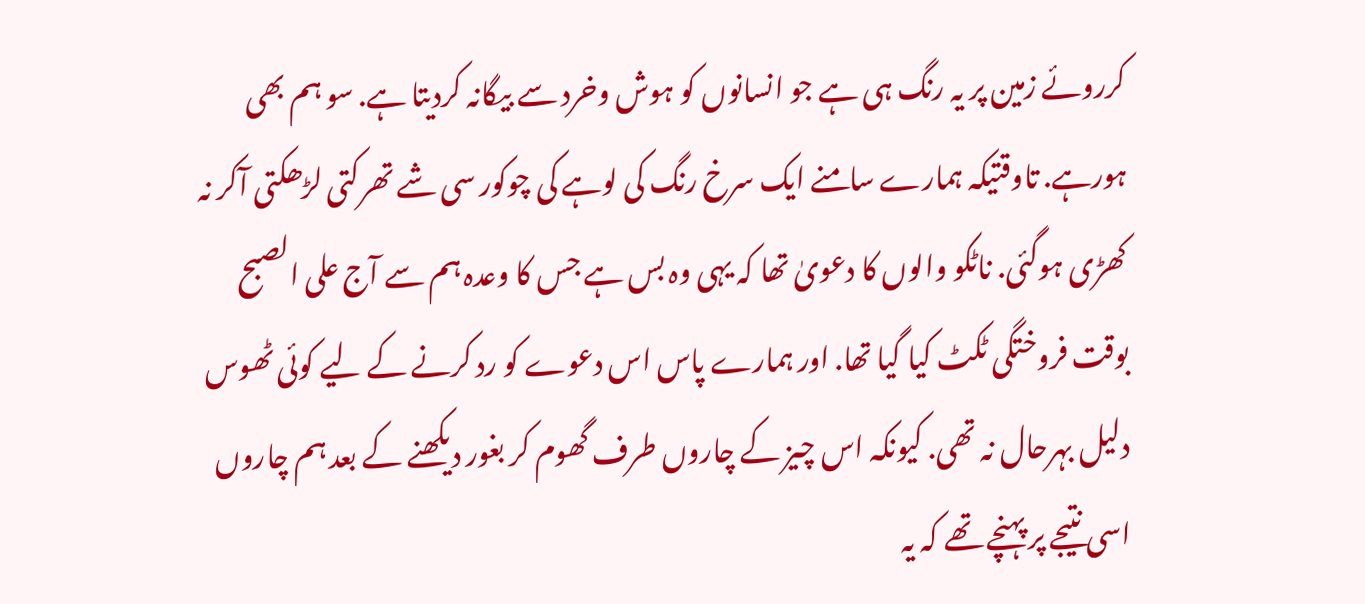کرروئے زمین پر یہ رنگ ہی ہے جو انسانوں کو ہوش وخرد سے بیگانہ کردیتا ہے. سو ہم بھی ہورہے. تاوقتیکہ ہمارے سامنے ایک سرخ رنگ کی لوہے کی چوکور سی شے تھرکتی لڑھکتی آکر نہ کھڑی ہوگئی. ناٹکو والوں کا دعویٰ تھا کہ یہی وہ بس ہے جس کا وعدہ ہم سے آج علی الصبح بوقت فروختگی ٹکٹ کیا گیا تھا. اور ہمارے پاس اس دعوے کو رد کرنے کے لیے کوئی ٹھوس دلیل بہرحال نہ تھی. کیونکہ اس چیز کے چاروں طرف گھوم کر بغور دیکھنے کے بعد ہم چاروں اسی نتیجے پر پہنچے تھے کہ یہ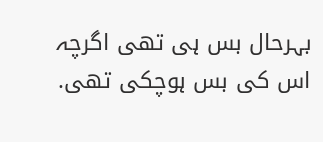بہرحال بس ہی تھی اگرچہ اس کی بس ہوچکی تھی.